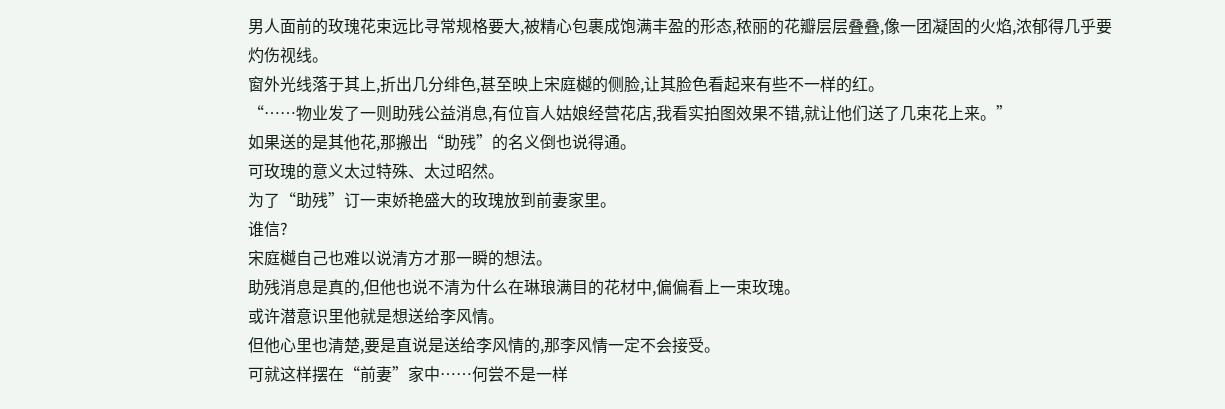男人面前的玫瑰花束远比寻常规格要大,被精心包裹成饱满丰盈的形态,秾丽的花瓣层层叠叠,像一团凝固的火焰,浓郁得几乎要灼伤视线。
窗外光线落于其上,折出几分绯色,甚至映上宋庭樾的侧脸,让其脸色看起来有些不一样的红。
“……物业发了一则助残公益消息,有位盲人姑娘经营花店,我看实拍图效果不错,就让他们送了几束花上来。”
如果送的是其他花,那搬出“助残”的名义倒也说得通。
可玫瑰的意义太过特殊、太过昭然。
为了“助残”订一束娇艳盛大的玫瑰放到前妻家里。
谁信?
宋庭樾自己也难以说清方才那一瞬的想法。
助残消息是真的,但他也说不清为什么在琳琅满目的花材中,偏偏看上一束玫瑰。
或许潜意识里他就是想送给李风情。
但他心里也清楚,要是直说是送给李风情的,那李风情一定不会接受。
可就这样摆在“前妻”家中……何尝不是一样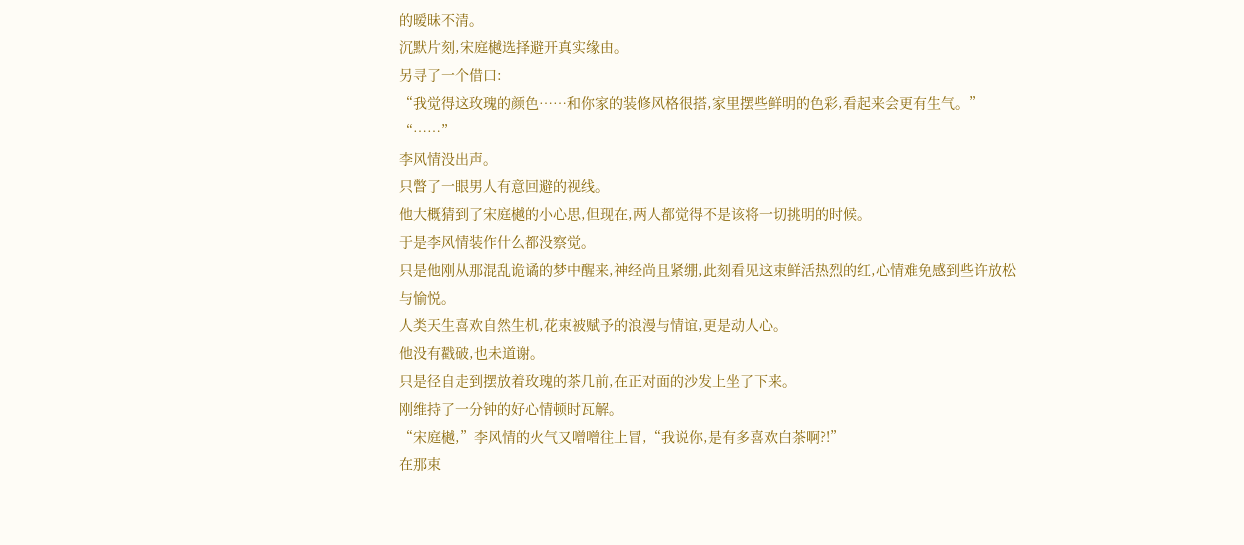的暧昧不清。
沉默片刻,宋庭樾选择避开真实缘由。
另寻了一个借口:
“我觉得这玫瑰的颜色……和你家的装修风格很搭,家里摆些鲜明的色彩,看起来会更有生气。”
“……”
李风情没出声。
只瞥了一眼男人有意回避的视线。
他大概猜到了宋庭樾的小心思,但现在,两人都觉得不是该将一切挑明的时候。
于是李风情装作什么都没察觉。
只是他刚从那混乱诡谲的梦中醒来,神经尚且紧绷,此刻看见这束鲜活热烈的红,心情难免感到些许放松与愉悦。
人类天生喜欢自然生机,花束被赋予的浪漫与情谊,更是动人心。
他没有戳破,也未道谢。
只是径自走到摆放着玫瑰的茶几前,在正对面的沙发上坐了下来。
刚维持了一分钟的好心情顿时瓦解。
“宋庭樾,”李风情的火气又噌噌往上冒,“我说你,是有多喜欢白茶啊?!”
在那束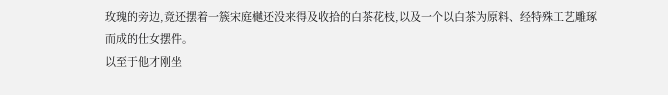玫瑰的旁边,竟还摆着一簇宋庭樾还没来得及收拾的白茶花枝,以及一个以白茶为原料、经特殊工艺雕琢而成的仕女摆件。
以至于他才刚坐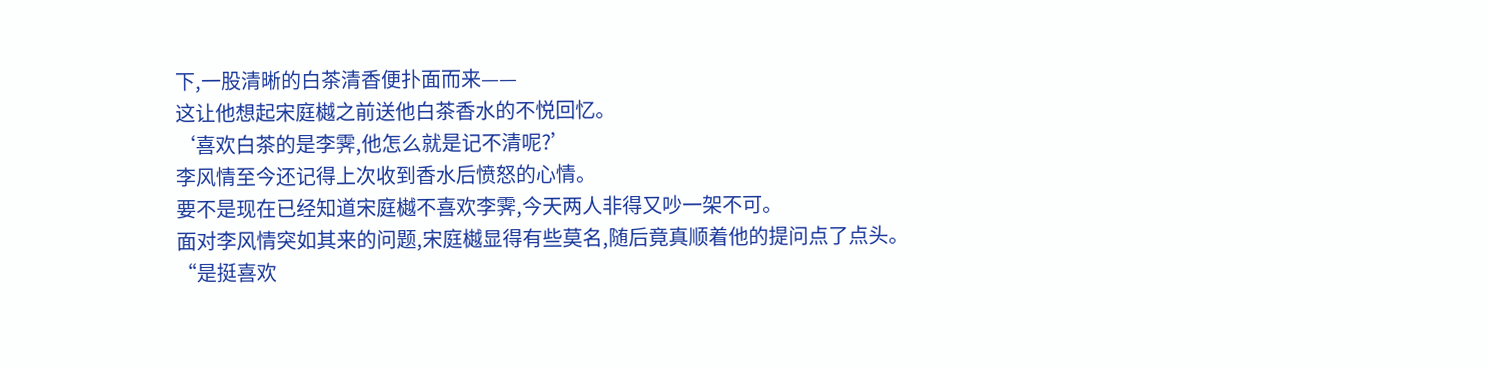下,一股清晰的白茶清香便扑面而来——
这让他想起宋庭樾之前送他白茶香水的不悦回忆。
‘喜欢白茶的是李霁,他怎么就是记不清呢?’
李风情至今还记得上次收到香水后愤怒的心情。
要不是现在已经知道宋庭樾不喜欢李霁,今天两人非得又吵一架不可。
面对李风情突如其来的问题,宋庭樾显得有些莫名,随后竟真顺着他的提问点了点头。
“是挺喜欢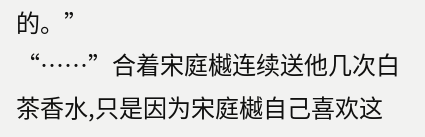的。”
“……”合着宋庭樾连续送他几次白茶香水,只是因为宋庭樾自己喜欢这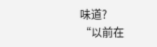味道?
“以前在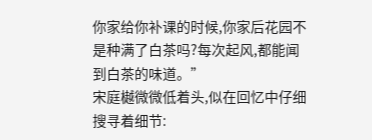你家给你补课的时候,你家后花园不是种满了白茶吗?每次起风,都能闻到白茶的味道。”
宋庭樾微微低着头,似在回忆中仔细搜寻着细节: